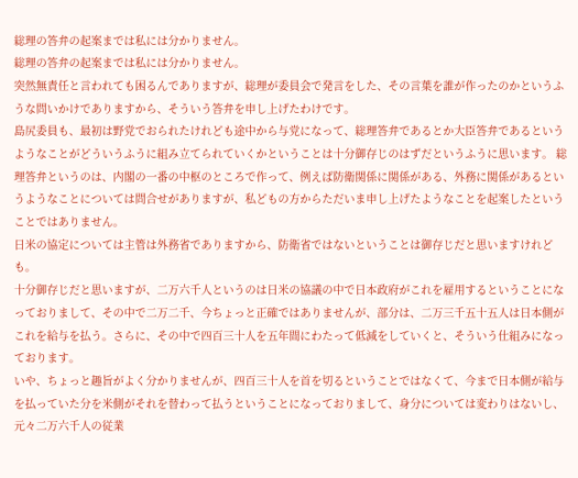総理の答弁の起案までは私には分かりません。
総理の答弁の起案までは私には分かりません。
突然無責任と言われても困るんでありますが、総理が委員会で発言をした、その言葉を誰が作ったのかというふうな問いかけでありますから、そういう答弁を申し上げたわけです。
島尻委員も、最初は野党でおられたけれども途中から与党になって、総理答弁であるとか大臣答弁であるというようなことがどういうふうに組み立てられていくかということは十分御存じのはずだというふうに思います。 総理答弁というのは、内閣の一番の中枢のところで作って、例えば防衛関係に関係がある、外務に関係があるというようなことについては問合せがありますが、私どもの方からただいま申し上げたようなことを起案したということではありません。
日米の協定については主管は外務省でありますから、防衛省ではないということは御存じだと思いますけれども。
十分御存じだと思いますが、二万六千人というのは日米の協議の中で日本政府がこれを雇用するということになっておりまして、その中で二万二千、今ちょっと正確ではありませんが、部分は、二万三千五十五人は日本側がこれを給与を払う。さらに、その中で四百三十人を五年間にわたって低減をしていくと、そういう仕組みになっております。
いや、ちょっと趣旨がよく分かりませんが、四百三十人を首を切るということではなくて、今まで日本側が給与を払っていた分を米側がそれを替わって払うということになっておりまして、身分については変わりはないし、元々二万六千人の従業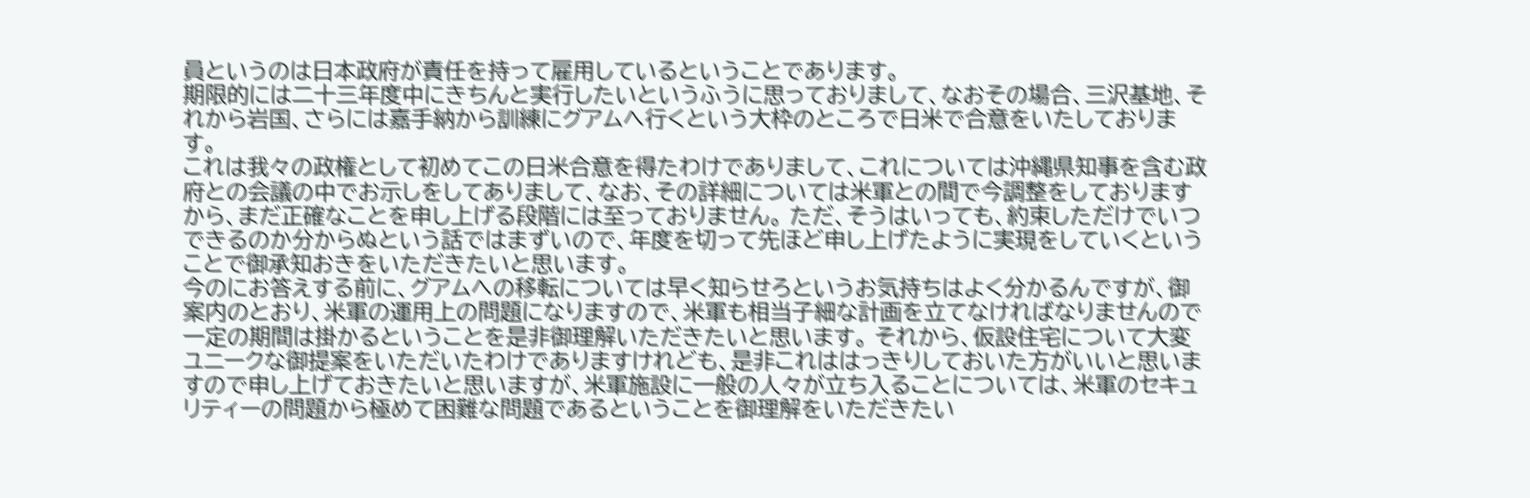員というのは日本政府が責任を持って雇用しているということであります。
期限的には二十三年度中にきちんと実行したいというふうに思っておりまして、なおその場合、三沢基地、それから岩国、さらには嘉手納から訓練にグアムへ行くという大枠のところで日米で合意をいたしております。
これは我々の政権として初めてこの日米合意を得たわけでありまして、これについては沖縄県知事を含む政府との会議の中でお示しをしてありまして、なお、その詳細については米軍との間で今調整をしておりますから、まだ正確なことを申し上げる段階には至っておりません。 ただ、そうはいっても、約束しただけでいつできるのか分からぬという話ではまずいので、年度を切って先ほど申し上げたように実現をしていくということで御承知おきをいただきたいと思います。
今のにお答えする前に、グアムへの移転については早く知らせろというお気持ちはよく分かるんですが、御案内のとおり、米軍の運用上の問題になりますので、米軍も相当子細な計画を立てなければなりませんので一定の期間は掛かるということを是非御理解いただきたいと思います。 それから、仮設住宅について大変ユニークな御提案をいただいたわけでありますけれども、是非これははっきりしておいた方がいいと思いますので申し上げておきたいと思いますが、米軍施設に一般の人々が立ち入ることについては、米軍のセキュリティーの問題から極めて困難な問題であるということを御理解をいただきたい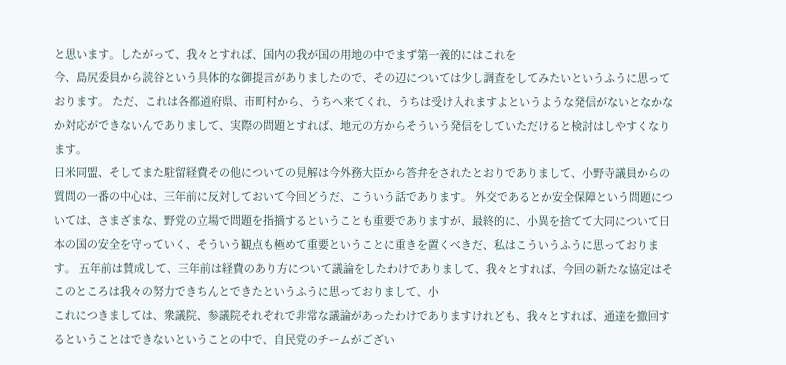と思います。したがって、我々とすれば、国内の我が国の用地の中でまず第一義的にはこれを
今、島尻委員から読谷という具体的な御提言がありましたので、その辺については少し調査をしてみたいというふうに思っております。 ただ、これは各都道府県、市町村から、うちへ来てくれ、うちは受け入れますよというような発信がないとなかなか対応ができないんでありまして、実際の問題とすれば、地元の方からそういう発信をしていただけると検討はしやすくなります。
日米同盟、そしてまた駐留経費その他についての見解は今外務大臣から答弁をされたとおりでありまして、小野寺議員からの質問の一番の中心は、三年前に反対しておいて今回どうだ、こういう話であります。 外交であるとか安全保障という問題については、さまざまな、野党の立場で問題を指摘するということも重要でありますが、最終的に、小異を捨てて大同について日本の国の安全を守っていく、そういう観点も極めて重要ということに重きを置くべきだ、私はこういうふうに思っております。 五年前は賛成して、三年前は経費のあり方について議論をしたわけでありまして、我々とすれば、今回の新たな協定はそこのところは我々の努力できちんとできたというふうに思っておりまして、小
これにつきましては、衆議院、参議院それぞれで非常な議論があったわけでありますけれども、我々とすれば、通達を撤回するということはできないということの中で、自民党のチームがござい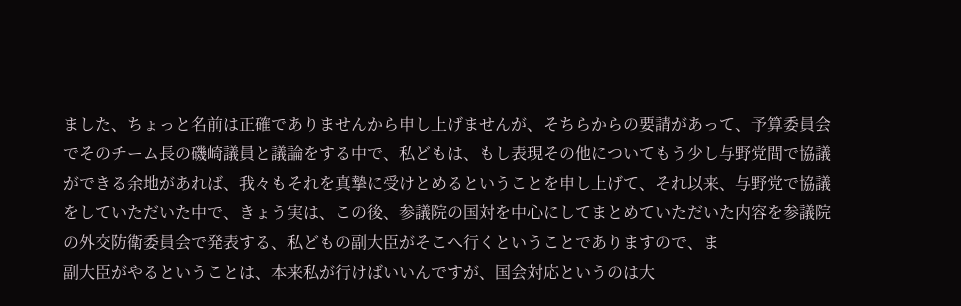ました、ちょっと名前は正確でありませんから申し上げませんが、そちらからの要請があって、予算委員会でそのチーム長の磯崎議員と議論をする中で、私どもは、もし表現その他についてもう少し与野党間で協議ができる余地があれば、我々もそれを真摯に受けとめるということを申し上げて、それ以来、与野党で協議をしていただいた中で、きょう実は、この後、参議院の国対を中心にしてまとめていただいた内容を参議院の外交防衛委員会で発表する、私どもの副大臣がそこへ行くということでありますので、ま
副大臣がやるということは、本来私が行けばいいんですが、国会対応というのは大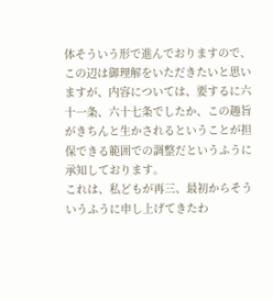体そういう形で進んでおりますので、この辺は御理解をいただきたいと思いますが、内容については、要するに六十一条、六十七条でしたか、この趣旨がきちんと生かされるということが担保できる範囲での調整だというふうに承知しております。
これは、私どもが再三、最初からそういうふうに申し上げてきたわ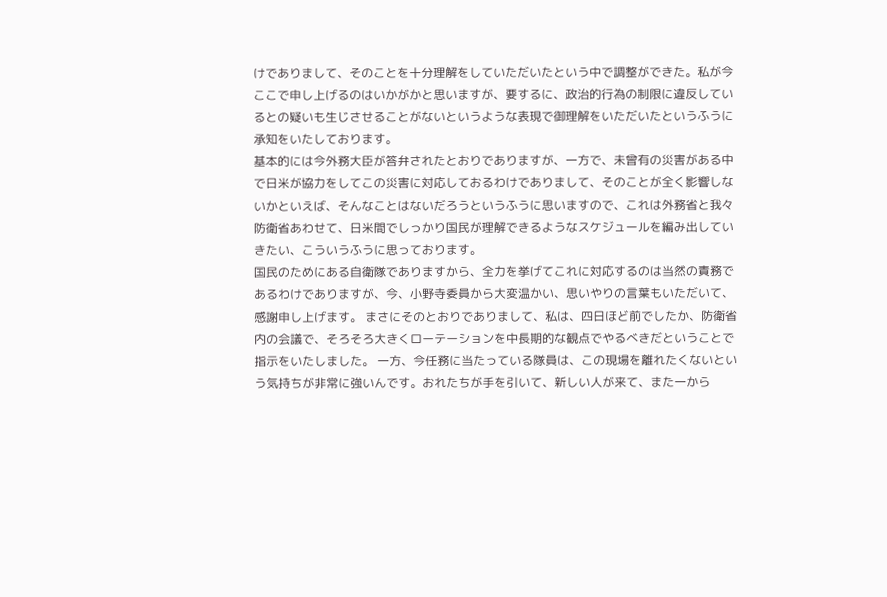けでありまして、そのことを十分理解をしていただいたという中で調整ができた。私が今ここで申し上げるのはいかがかと思いますが、要するに、政治的行為の制限に違反しているとの疑いも生じさせることがないというような表現で御理解をいただいたというふうに承知をいたしております。
基本的には今外務大臣が答弁されたとおりでありますが、一方で、未曾有の災害がある中で日米が協力をしてこの災害に対応しておるわけでありまして、そのことが全く影響しないかといえば、そんなことはないだろうというふうに思いますので、これは外務省と我々防衛省あわせて、日米間でしっかり国民が理解できるようなスケジュールを編み出していきたい、こういうふうに思っております。
国民のためにある自衛隊でありますから、全力を挙げてこれに対応するのは当然の責務であるわけでありますが、今、小野寺委員から大変温かい、思いやりの言葉もいただいて、感謝申し上げます。 まさにそのとおりでありまして、私は、四日ほど前でしたか、防衛省内の会議で、そろそろ大きくローテーションを中長期的な観点でやるべきだということで指示をいたしました。 一方、今任務に当たっている隊員は、この現場を離れたくないという気持ちが非常に強いんです。おれたちが手を引いて、新しい人が来て、また一から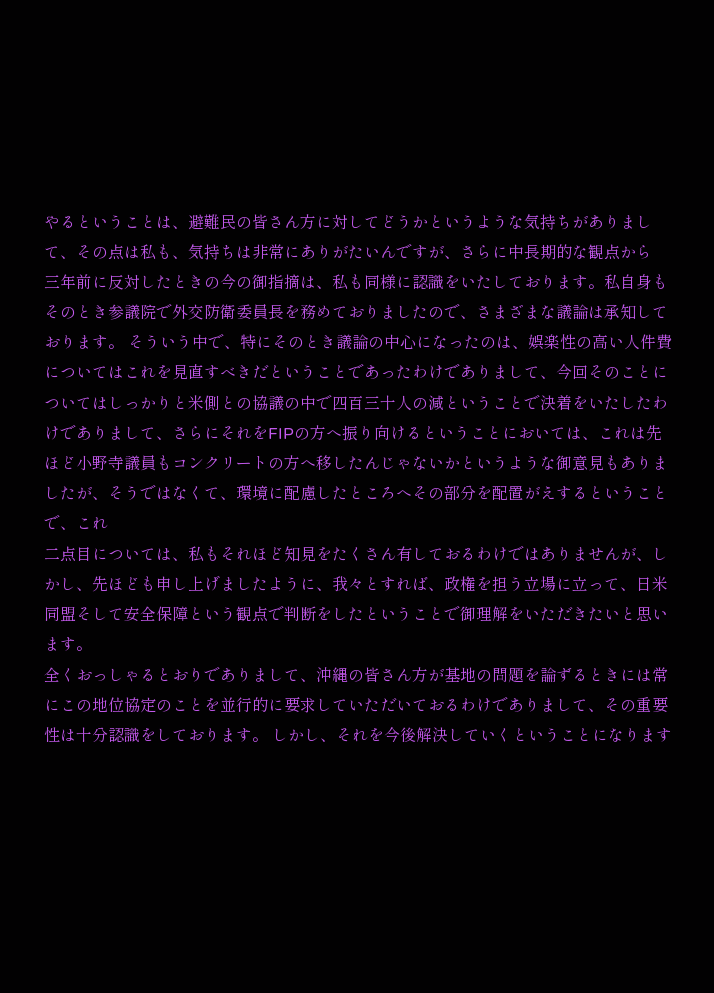やるということは、避難民の皆さん方に対してどうかというような気持ちがありまして、その点は私も、気持ちは非常にありがたいんですが、さらに中長期的な観点から
三年前に反対したときの今の御指摘は、私も同様に認識をいたしております。私自身もそのとき参議院で外交防衛委員長を務めておりましたので、さまざまな議論は承知しております。 そういう中で、特にそのとき議論の中心になったのは、娯楽性の高い人件費についてはこれを見直すべきだということであったわけでありまして、今回そのことについてはしっかりと米側との協議の中で四百三十人の減ということで決着をいたしたわけでありまして、さらにそれをFIPの方へ振り向けるということにおいては、これは先ほど小野寺議員もコンクリートの方へ移したんじゃないかというような御意見もありましたが、そうではなくて、環境に配慮したところへその部分を配置がえするということで、これ
二点目については、私もそれほど知見をたくさん有しておるわけではありませんが、しかし、先ほども申し上げましたように、我々とすれば、政権を担う立場に立って、日米同盟そして安全保障という観点で判断をしたということで御理解をいただきたいと思います。
全くおっしゃるとおりでありまして、沖縄の皆さん方が基地の問題を論ずるときには常にこの地位協定のことを並行的に要求していただいておるわけでありまして、その重要性は十分認識をしております。 しかし、それを今後解決していくということになります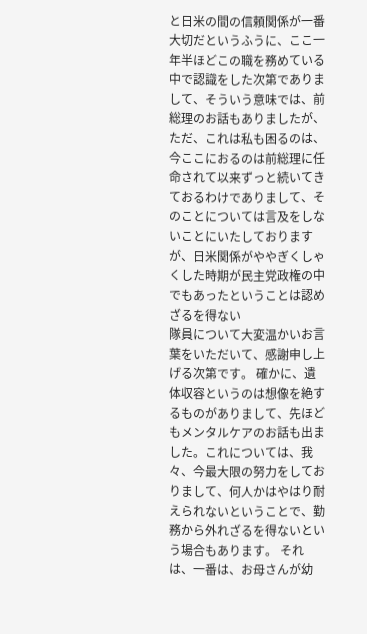と日米の間の信頼関係が一番大切だというふうに、ここ一年半ほどこの職を務めている中で認識をした次第でありまして、そういう意味では、前総理のお話もありましたが、ただ、これは私も困るのは、今ここにおるのは前総理に任命されて以来ずっと続いてきておるわけでありまして、そのことについては言及をしないことにいたしておりますが、日米関係がややぎくしゃくした時期が民主党政権の中でもあったということは認めざるを得ない
隊員について大変温かいお言葉をいただいて、感謝申し上げる次第です。 確かに、遺体収容というのは想像を絶するものがありまして、先ほどもメンタルケアのお話も出ました。これについては、我々、今最大限の努力をしておりまして、何人かはやはり耐えられないということで、勤務から外れざるを得ないという場合もあります。 それは、一番は、お母さんが幼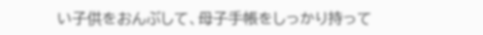い子供をおんぶして、母子手帳をしっかり持って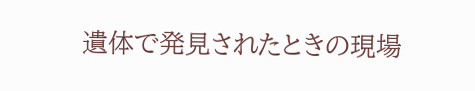遺体で発見されたときの現場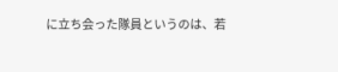に立ち会った隊員というのは、若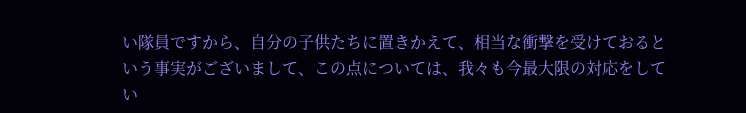い隊員ですから、自分の子供たちに置きかえて、相当な衝撃を受けておるという事実がございまして、この点については、我々も今最大限の対応をしてい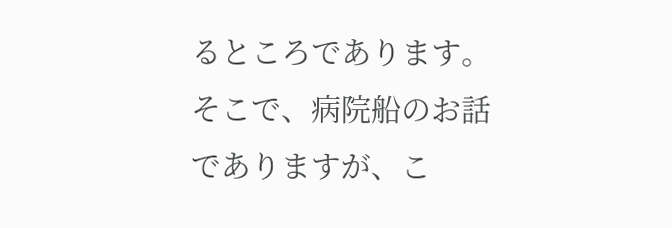るところであります。 そこで、病院船のお話でありますが、こ